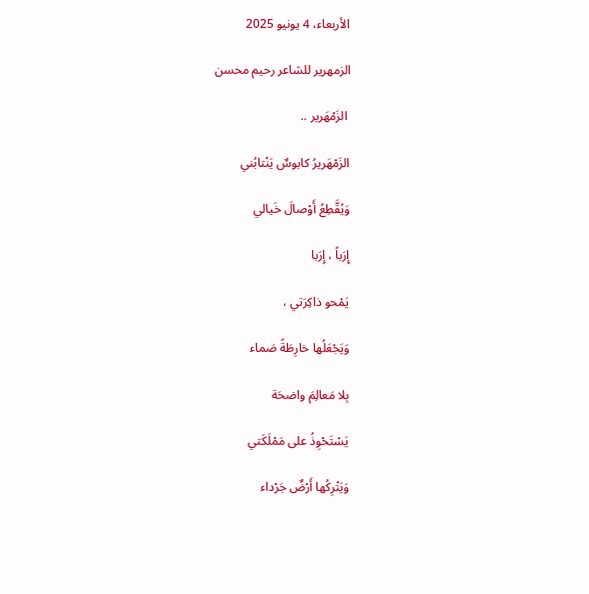الأربعاء، 4 يونيو 2025

الزمهرير للشاعر رحيم محسن

 الزَمْهَرير ..

الزَمْهَريرُ كابوسٌ يَنْتابُني

وَيُقَّطِعُ أَوْصالَ خَيالي

إِرَباً ، إِرَبا

يَمْحو ذاكِرَتي ،

وَيَجْعَلُها خارِطَةً صَماء

بِلا مَعالِمَ واضحَة

يَسْتَحْوِذُ على مَمْلَكَتي

وَيَتْرِكُها أَرْضٌ جَرْداء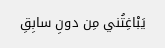يَبْاغِتُني مِن دونِ سابِقِ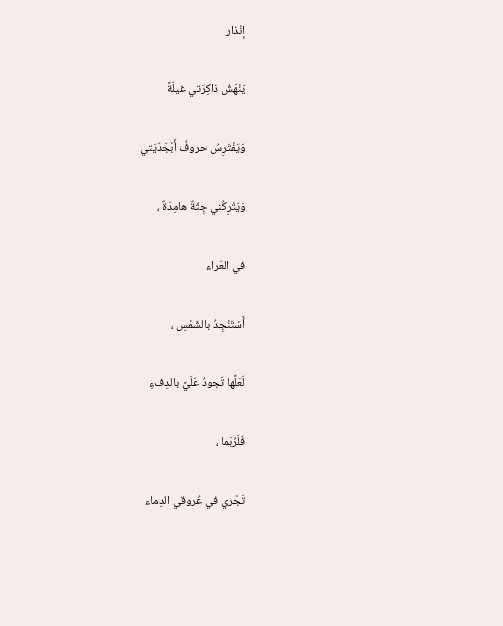إنْذار

يَنْهَشُ ذاكِرَتي غيلَةً

وَيَفْتَرِسُ حروفُ أَبْجَدّيَتي

وَيَتْرِكُني جِثّةٌ هامِدَةٌ ،

في العَراء

أَسْتَنْجِدُ بالشَمْسِ ،

لَعَلَّها تَجودُ عَلَيَّ بالدِفءِ

فَلَرُبَما ،

تَجْري في عُروقي الدِماء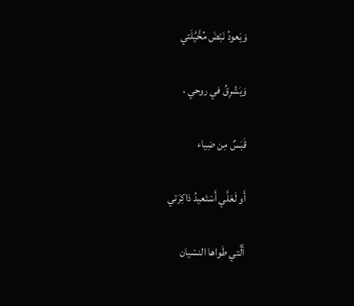وَيَعودُ نَبْضَ مُخَّيَّلَتي

وَيَشْرِقُ في روحي ،

قَبَسٌ مِن ضِياء

أَو لَعَلَّي أَسْتَعيدُ ذاكِرَتي

أَلَّتي طَواها النسْيان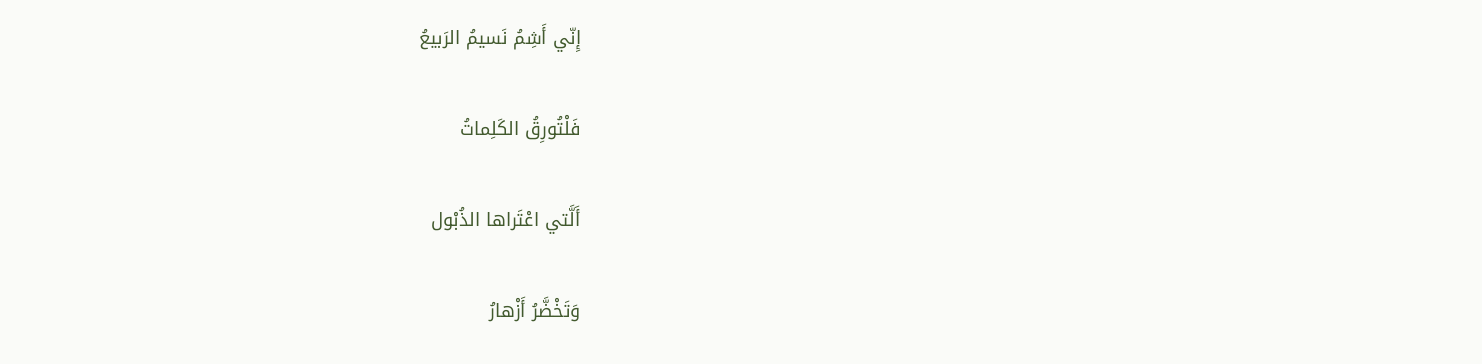إِنّي أَشِمُ نَسيمُ الرَبيعُ

فَلْتُورِقُ الكَلِماتُ

أَلَّتي اعْتَراها الذُبْول

وَتَخْضَّرُ أَزْهارُ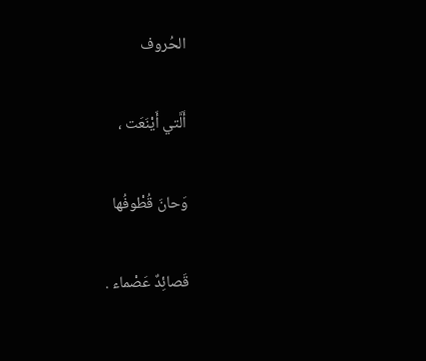الحُروف

أَلَّتي أَيْنَعَت ،

وَحانَ قُطْوفُها

قَصائِدٌ عَصْماء .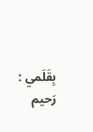بِقَلَمي : رَحيم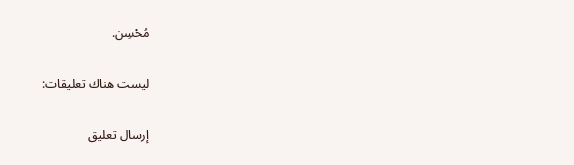مُحْسِن.

ليست هناك تعليقات:

إرسال تعليق